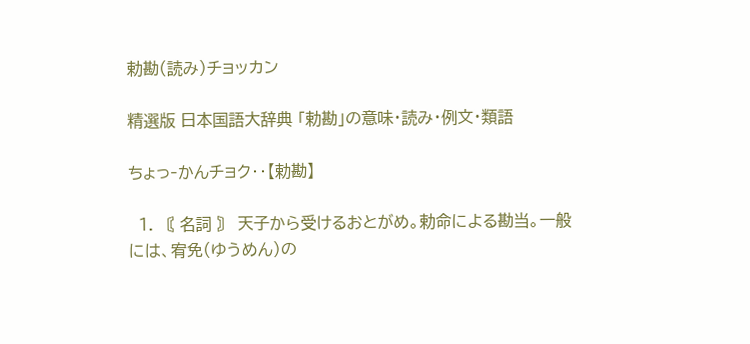勅勘(読み)チョッカン

精選版 日本国語大辞典 「勅勘」の意味・読み・例文・類語

ちょっ‐かんチョク‥【勅勘】

  1. 〘 名詞 〙 天子から受けるおとがめ。勅命による勘当。一般には、宥免(ゆうめん)の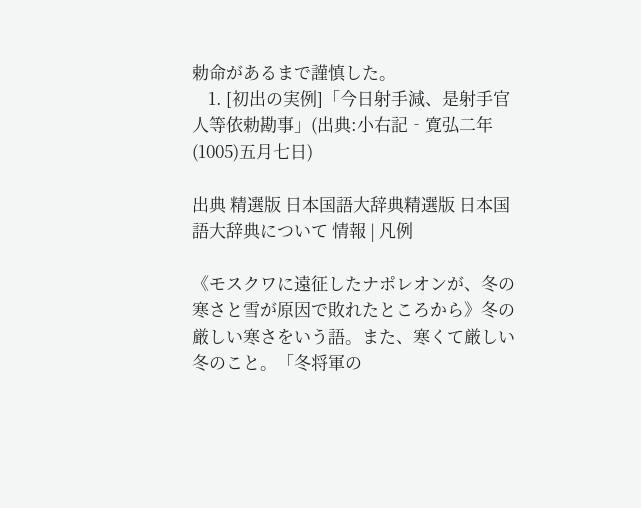勅命があるまで謹慎した。
    1. [初出の実例]「今日射手減、是射手官人等依勅勘事」(出典:小右記‐寛弘二年(1005)五月七日)

出典 精選版 日本国語大辞典精選版 日本国語大辞典について 情報 | 凡例

《モスクワに遠征したナポレオンが、冬の寒さと雪が原因で敗れたところから》冬の厳しい寒さをいう語。また、寒くて厳しい冬のこと。「冬将軍の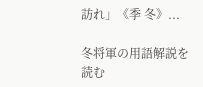訪れ」《季 冬》...

冬将軍の用語解説を読む